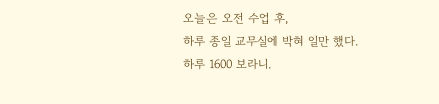오늘은 오전 수업 후,
하루 종일 교무실에 박혀 일만 했다.
하루 1600 보라니.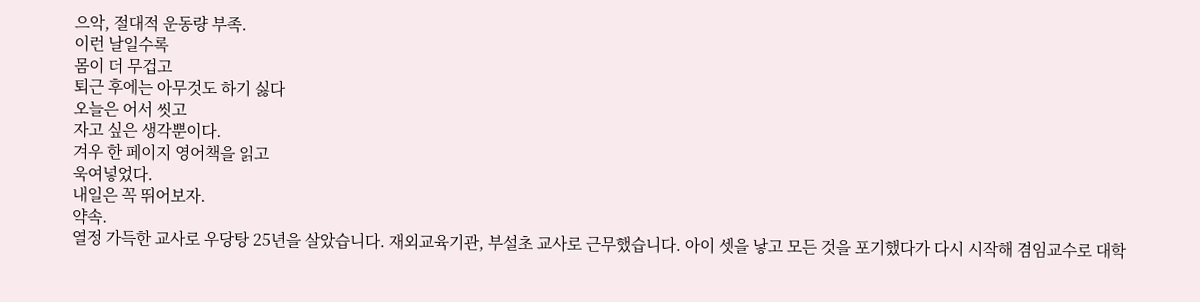으악, 절대적 운동량 부족.
이런 날일수록
몸이 더 무겁고
퇴근 후에는 아무것도 하기 싫다
오늘은 어서 씻고
자고 싶은 생각뿐이다.
겨우 한 페이지 영어책을 읽고
욱여넣었다.
내일은 꼭 뛰어보자.
약속.
열정 가득한 교사로 우당탕 25년을 살았습니다. 재외교육기관, 부설초 교사로 근무했습니다. 아이 셋을 낳고 모든 것을 포기했다가 다시 시작해 겸임교수로 대학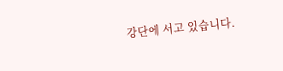강단에 서고 있습니다.